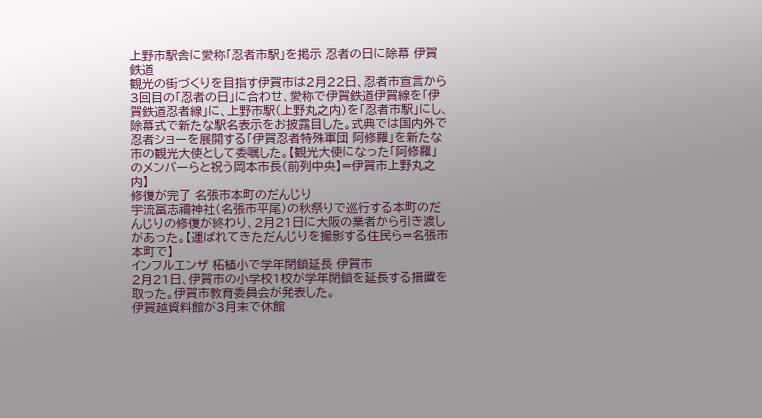上野市駅舎に愛称「忍者市駅」を掲示 忍者の日に除幕 伊賀鉄道
観光の街づくりを目指す伊賀市は2月22日、忍者市宣言から3回目の「忍者の日」に合わせ、愛称で伊賀鉄道伊賀線を「伊賀鉄道忍者線」に、上野市駅(上野丸之内)を「忍者市駅」にし、除幕式で新たな駅名表示をお披露目した。式典では国内外で忍者ショーを展開する「伊賀忍者特殊軍団 阿修羅」を新たな市の観光大使として委嘱した。【観光大使になった「阿修羅」のメンバーらと祝う岡本市長(前列中央】=伊賀市上野丸之内】
修復が完了 名張市本町のだんじり
宇流冨志禰神社(名張市平尾)の秋祭りで巡行する本町のだんじりの修復が終わり、2月21日に大阪の業者から引き渡しがあった。【運ばれてきただんじりを撮影する住民ら=名張市本町で】
インフルエンザ 柘植小で学年閉鎖延長 伊賀市
2月21日、伊賀市の小学校1校が学年閉鎖を延長する措置を取った。伊賀市教育委員会が発表した。
伊賀越資料館が3月末で休館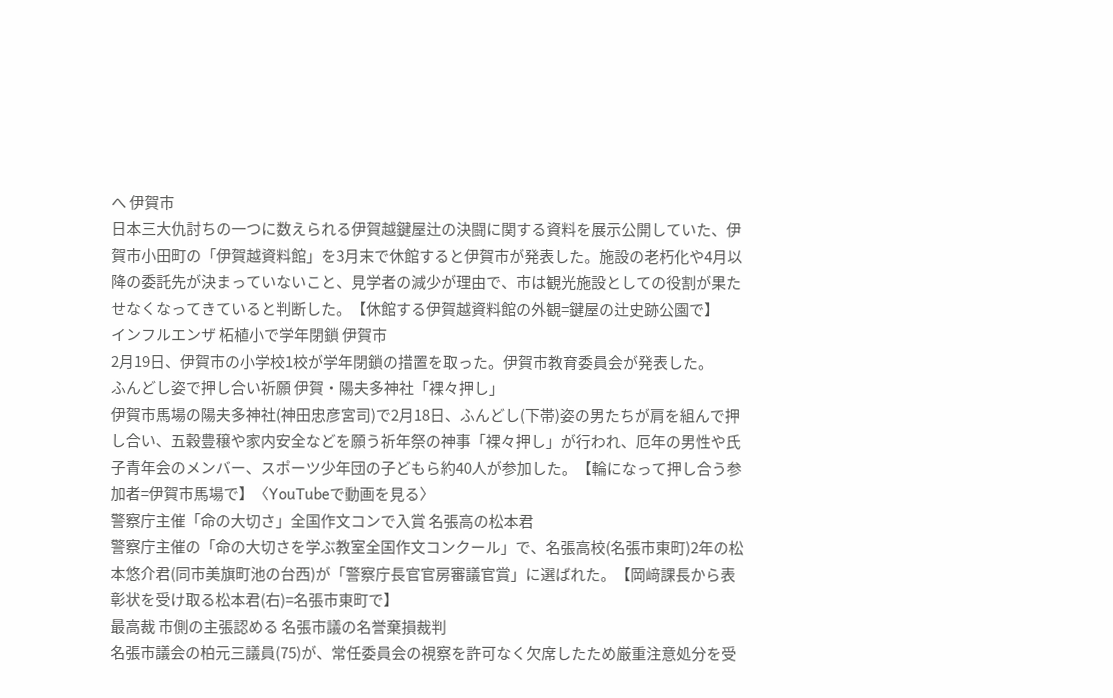へ 伊賀市
日本三大仇討ちの一つに数えられる伊賀越鍵屋辻の決闘に関する資料を展示公開していた、伊賀市小田町の「伊賀越資料館」を3月末で休館すると伊賀市が発表した。施設の老朽化や4月以降の委託先が決まっていないこと、見学者の減少が理由で、市は観光施設としての役割が果たせなくなってきていると判断した。【休館する伊賀越資料館の外観=鍵屋の辻史跡公園で】
インフルエンザ 柘植小で学年閉鎖 伊賀市
2月19日、伊賀市の小学校1校が学年閉鎖の措置を取った。伊賀市教育委員会が発表した。
ふんどし姿で押し合い祈願 伊賀・陽夫多神社「裸々押し」
伊賀市馬場の陽夫多神社(神田忠彦宮司)で2月18日、ふんどし(下帯)姿の男たちが肩を組んで押し合い、五穀豊穣や家内安全などを願う祈年祭の神事「裸々押し」が行われ、厄年の男性や氏子青年会のメンバー、スポーツ少年団の子どもら約40人が参加した。【輪になって押し合う参加者=伊賀市馬場で】〈YouTubeで動画を見る〉
警察庁主催「命の大切さ」全国作文コンで入賞 名張高の松本君
警察庁主催の「命の大切さを学ぶ教室全国作文コンクール」で、名張高校(名張市東町)2年の松本悠介君(同市美旗町池の台西)が「警察庁長官官房審議官賞」に選ばれた。【岡﨑課長から表彰状を受け取る松本君(右)=名張市東町で】
最高裁 市側の主張認める 名張市議の名誉棄損裁判
名張市議会の柏元三議員(75)が、常任委員会の視察を許可なく欠席したため厳重注意処分を受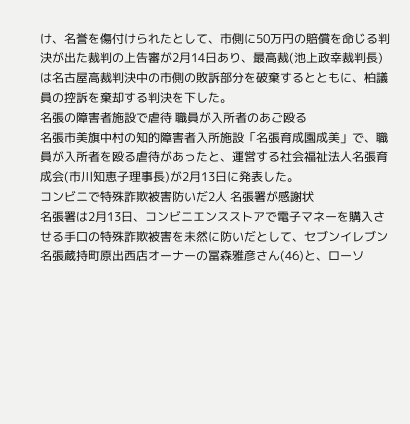け、名誉を傷付けられたとして、市側に50万円の賠償を命じる判決が出た裁判の上告審が2月14日あり、最高裁(池上政幸裁判長)は名古屋高裁判決中の市側の敗訴部分を破棄するとともに、柏議員の控訴を棄却する判決を下した。
名張の障害者施設で虐待 職員が入所者のあご殴る
名張市美旗中村の知的障害者入所施設「名張育成園成美」で、職員が入所者を殴る虐待があったと、運営する社会福祉法人名張育成会(市川知恵子理事長)が2月13日に発表した。
コンビニで特殊詐欺被害防いだ2人 名張署が感謝状
名張署は2月13日、コンビニエンスストアで電子マネーを購入させる手口の特殊詐欺被害を未然に防いだとして、セブンイレブン名張蔵持町原出西店オーナーの冨森雅彦さん(46)と、ローソ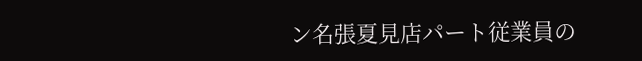ン名張夏見店パート従業員の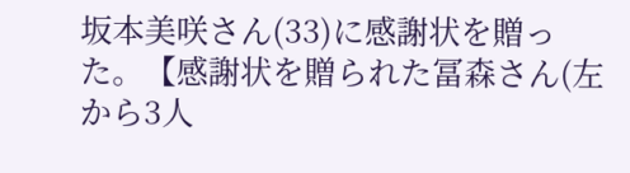坂本美咲さん(33)に感謝状を贈った。【感謝状を贈られた冨森さん(左から3人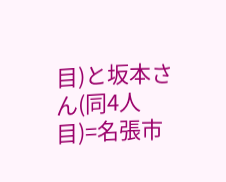目)と坂本さん(同4人目)=名張市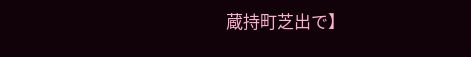蔵持町芝出で】